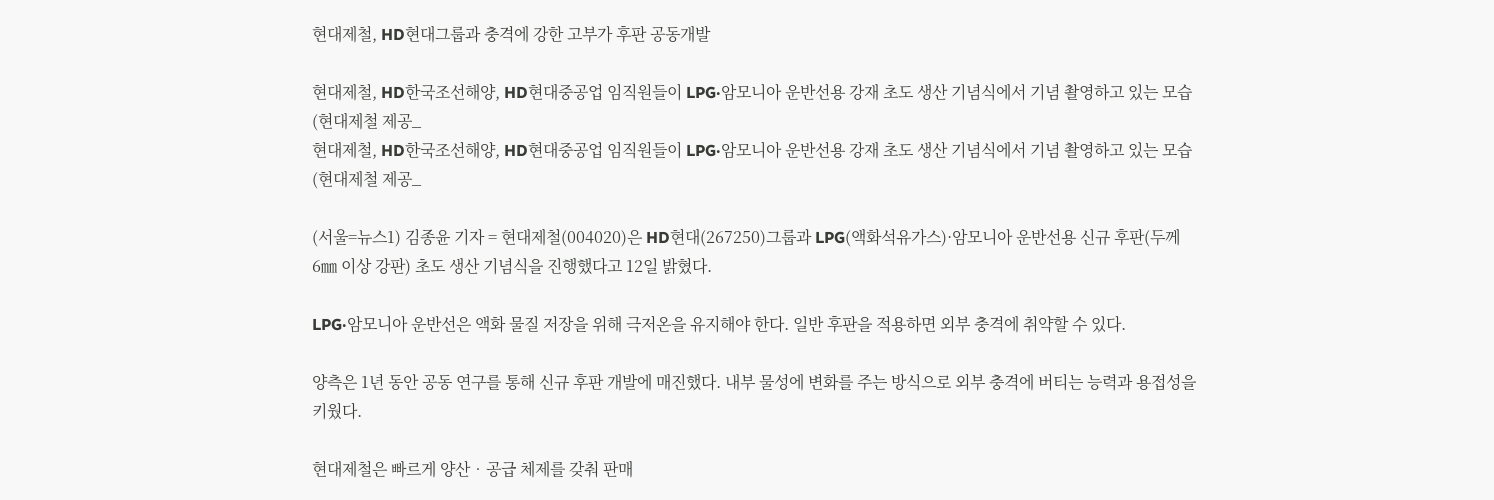현대제철, HD현대그룹과 충격에 강한 고부가 후판 공동개발

현대제철, HD한국조선해양, HD현대중공업 임직원들이 LPG‧암모니아 운반선용 강재 초도 생산 기념식에서 기념 촬영하고 있는 모습(현대제철 제공_
현대제철, HD한국조선해양, HD현대중공업 임직원들이 LPG‧암모니아 운반선용 강재 초도 생산 기념식에서 기념 촬영하고 있는 모습(현대제철 제공_

(서울=뉴스1) 김종윤 기자 = 현대제철(004020)은 HD현대(267250)그룹과 LPG(액화석유가스)·암모니아 운반선용 신규 후판(두께 6㎜ 이상 강판) 초도 생산 기념식을 진행했다고 12일 밝혔다.

LPG‧암모니아 운반선은 액화 물질 저장을 위해 극저온을 유지해야 한다. 일반 후판을 적용하면 외부 충격에 취약할 수 있다.

양측은 1년 동안 공동 연구를 통해 신규 후판 개발에 매진했다. 내부 물성에 변화를 주는 방식으로 외부 충격에 버티는 능력과 용접성을 키웠다.

현대제철은 빠르게 양산‧공급 체제를 갖춰 판매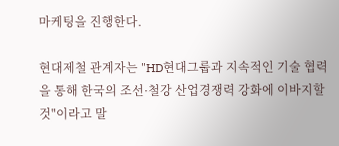마케팅을 진행한다.

현대제철 관계자는 "HD현대그룹과 지속적인 기술 협력을 통해 한국의 조선·철강 산업경쟁력 강화에 이바지할 것"이라고 말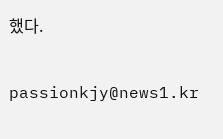했다.

passionkjy@news1.kr